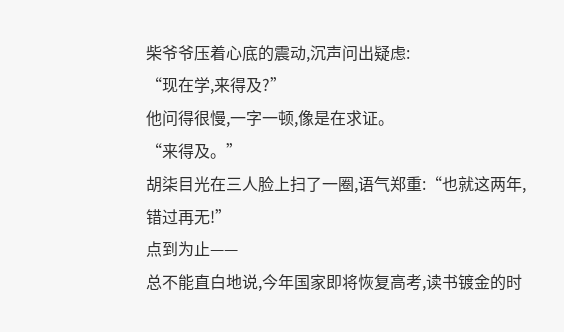柴爷爷压着心底的震动,沉声问出疑虑:
“现在学,来得及?”
他问得很慢,一字一顿,像是在求证。
“来得及。”
胡柒目光在三人脸上扫了一圈,语气郑重:“也就这两年,错过再无!”
点到为止——
总不能直白地说,今年国家即将恢复高考,读书镀金的时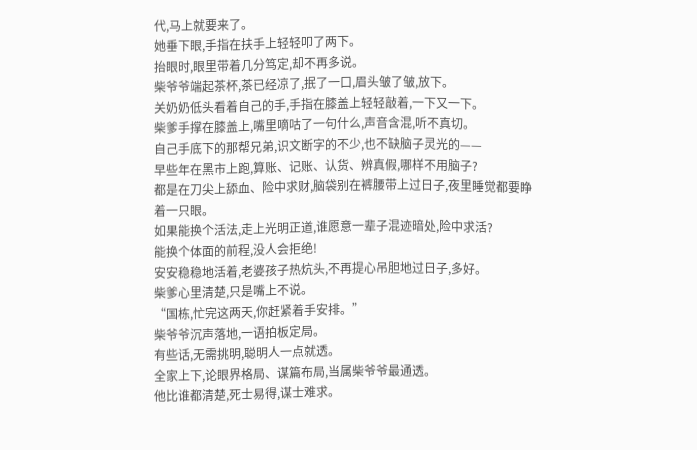代,马上就要来了。
她垂下眼,手指在扶手上轻轻叩了两下。
抬眼时,眼里带着几分笃定,却不再多说。
柴爷爷端起茶杯,茶已经凉了,抿了一口,眉头皱了皱,放下。
关奶奶低头看着自己的手,手指在膝盖上轻轻敲着,一下又一下。
柴爹手撑在膝盖上,嘴里嘀咕了一句什么,声音含混,听不真切。
自己手底下的那帮兄弟,识文断字的不少,也不缺脑子灵光的——
早些年在黑市上跑,算账、记账、认货、辨真假,哪样不用脑子?
都是在刀尖上舔血、险中求财,脑袋别在裤腰带上过日子,夜里睡觉都要睁着一只眼。
如果能换个活法,走上光明正道,谁愿意一辈子混迹暗处,险中求活?
能换个体面的前程,没人会拒绝!
安安稳稳地活着,老婆孩子热炕头,不再提心吊胆地过日子,多好。
柴爹心里清楚,只是嘴上不说。
“国栋,忙完这两天,你赶紧着手安排。”
柴爷爷沉声落地,一语拍板定局。
有些话,无需挑明,聪明人一点就透。
全家上下,论眼界格局、谋篇布局,当属柴爷爷最通透。
他比谁都清楚,死士易得,谋士难求。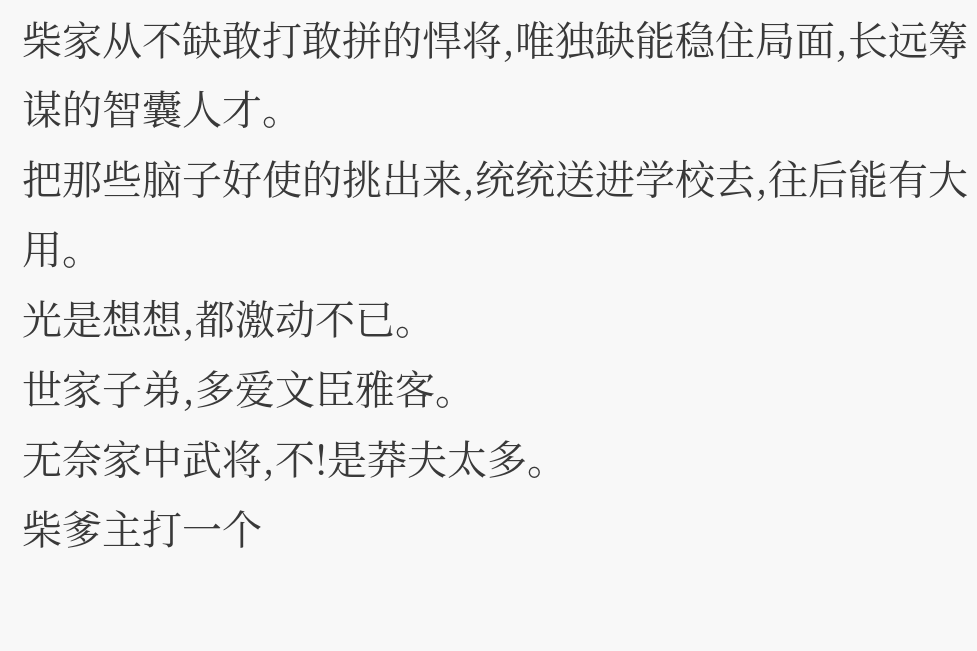柴家从不缺敢打敢拼的悍将,唯独缺能稳住局面,长远筹谋的智囊人才。
把那些脑子好使的挑出来,统统送进学校去,往后能有大用。
光是想想,都激动不已。
世家子弟,多爱文臣雅客。
无奈家中武将,不!是莽夫太多。
柴爹主打一个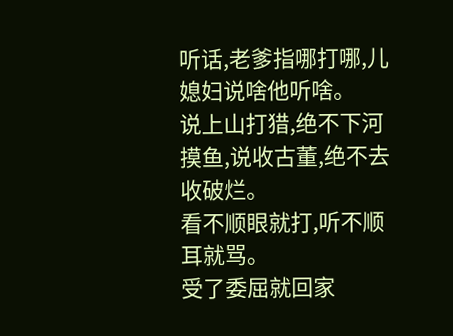听话,老爹指哪打哪,儿媳妇说啥他听啥。
说上山打猎,绝不下河摸鱼,说收古董,绝不去收破烂。
看不顺眼就打,听不顺耳就骂。
受了委屈就回家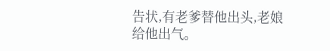告状,有老爹替他出头,老娘给他出气。